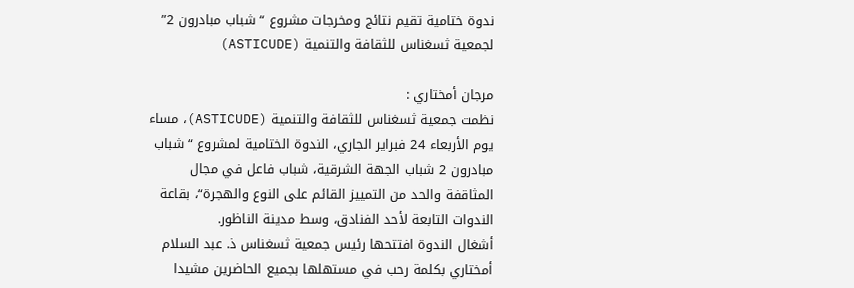ندوة ختامية تقيم نتائج ومخرجات مشروع “شباب مبادرون 2” لجمعية ثسغناس للثقافة والتنمية (ASTICUDE)

مرجان أمختاري :
نظمت جمعية ثسغناس للثقافة والتنمية (ASTICUDE)، مساء يوم الأربعاء 24 فبراير الجاري، الندوة الختامية لمشروع “شباب مبادرون 2 شباب الجهة الشرقية، شباب فاعل في مجال المثاقفة والحد من التمييز القائم على النوع والهجرة“، بقاعة الندوات التابعة لأحد الفنادق، وسط مدينة الناظور.
أشغال الندوة افتتحها رئيس جمعية ثسغناس ذ. عبد السلام أمختاري بكلمة رحب في مستهلها بجميع الحاضرين مشيدا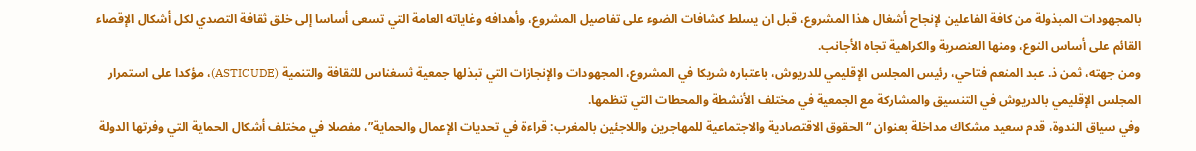بالمجهودات المبذولة من كافة الفاعلين لإنجاح أشغال هذا المشروع، قبل ان يسلط كشافات الضوء على تفاصيل المشروع، وأهدافه وغاياته العامة التي تسعى أساسا إلى خلق ثقافة التصدي لكل أشكال الإقصاء القائم على أساس النوع، ومنها العنصرية والكراهية تجاه الأجانب.
ومن جهته، ثمن ذ. عبد المنعم فتاحي، رئيس المجلس الإقليمي للدريوش، باعتباره شريكا في المشروع، المجهودات والإنجازات التي تبذلها جمعية ثسغناس للثقافة والتنمية (ASTICUDE)، مؤكدا على استمرار المجلس الإقليمي بالدريوش في التنسيق والمشاركة مع الجمعية في مختلف الأنشطة والمحطات التي تنظمها.
وفي سياق الندوة، قدم سعيد مشكاك مداخلة بعنوان “الحقوق الاقتصادية والاجتماعية للمهاجرين واللاجئين بالمغرب: قراءة في تحديات الإعمال والحماية”، مفصلا في مختلف أشكال الحماية التي وفرتها الدولة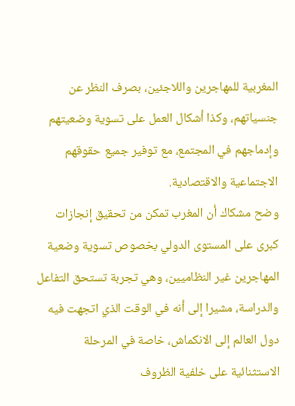المغربية للمهاجرين واللاجئين، بصرف النظر عن جنسياتهم، وكذا أشكال العمل على تسوية وضعيتهم وإدماجهم في المجتمع، مع توفير جميع حقوقهم الاجتماعية والاقتصادية.
وضح مشكاك أن المغرب تمكن من تحقيق إنجازات كبرى على المستوى الدولي بخصوص تسوية وضعية المهاجرين غير النظاميين، وهي تجربة تستحق التفاعل والدراسة، مشيرا إلى أنه في الوقت الذي اتجهت فيه دول العالم إلى الانكماش، خاصة في المرحلة الاستثنائية على خلفية الظروف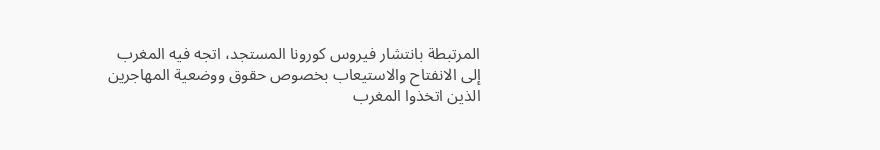المرتبطة بانتشار فيروس كورونا المستجد، اتجه فيه المغرب إلى الانفتاح والاستيعاب بخصوص حقوق ووضعية المهاجرين الذين اتخذوا المغرب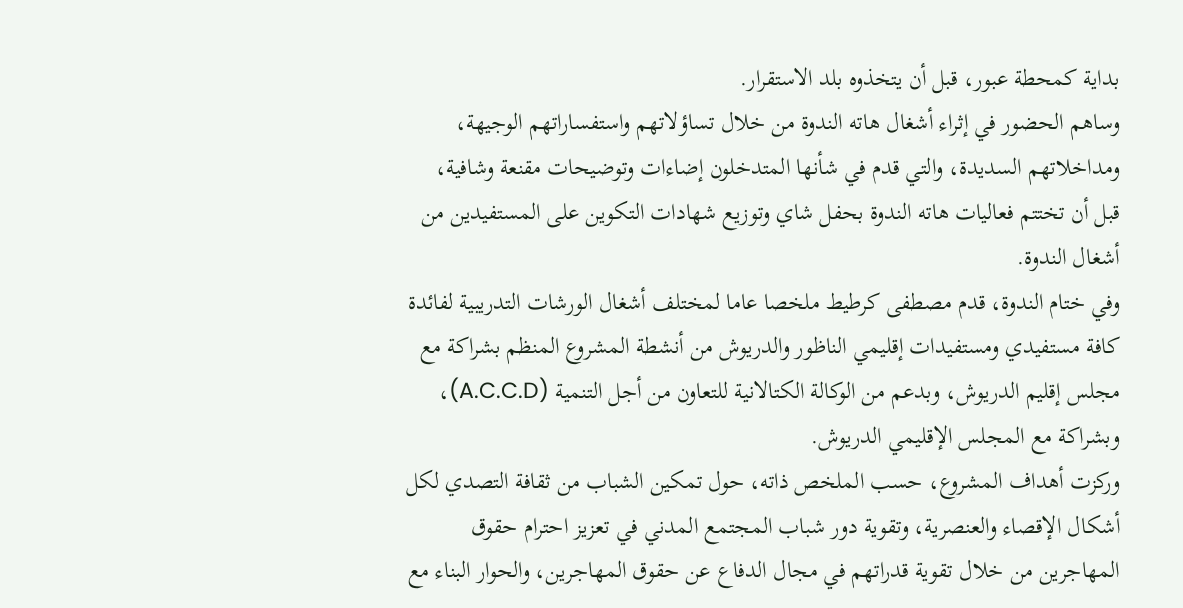بداية كمحطة عبور، قبل أن يتخذوه بلد الاستقرار.
وساهم الحضور في إثراء أشغال هاته الندوة من خلال تساؤلاتهم واستفساراتهم الوجيهة، ومداخلاتهم السديدة، والتي قدم في شأنها المتدخلون إضاءات وتوضيحات مقنعة وشافية، قبل أن تختتم فعاليات هاته الندوة بحفل شاي وتوزيع شهادات التكوين على المستفيدين من أشغال الندوة.
وفي ختام الندوة، قدم مصطفى كرطيط ملخصا عاما لمختلف أشغال الورشات التدريبية لفائدة كافة مستفيدي ومستفيدات إقليمي الناظور والدريوش من أنشطة المشروع المنظم بشراكة مع مجلس إقليم الدريوش، وبدعم من الوكالة الكتالانية للتعاون من أجل التنمية (A.C.C.D)، وبشراكة مع المجلس الإقليمي الدريوش.
وركزت أهداف المشروع، حسب الملخص ذاته، حول تمكين الشباب من ثقافة التصدي لكل أشكال الإقصاء والعنصرية، وتقوية دور شباب المجتمع المدني في تعزيز احترام حقوق المهاجرين من خلال تقوية قدراتهم في مجال الدفاع عن حقوق المهاجرين، والحوار البناء مع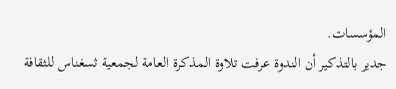المؤسسات.
جدير بالتذكير أن الندوة عرفت تلاوة المذكرة العامة لجمعية ثسغناس للثقافة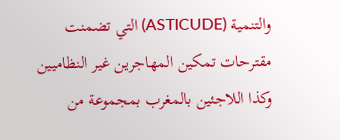والتنمية (ASTICUDE) التي تضمنت مقترحات تمكين المهاجرين غير النظاميين وكذا اللاجئين بالمغرب بمجموعة من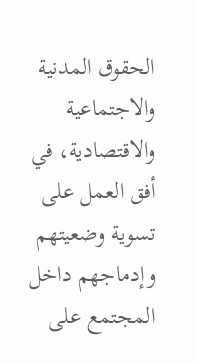الحقوق المدنية والاجتماعية والاقتصادية، في أفق العمل على تسوية وضعيتهم وإدماجهم داخل المجتمع على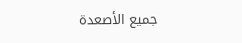جميع الأصعدة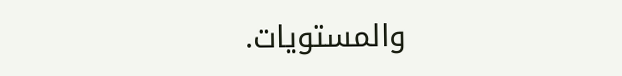والمستويات.